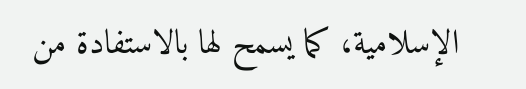الإسلامية، كما يسمح لها بالاستفادة من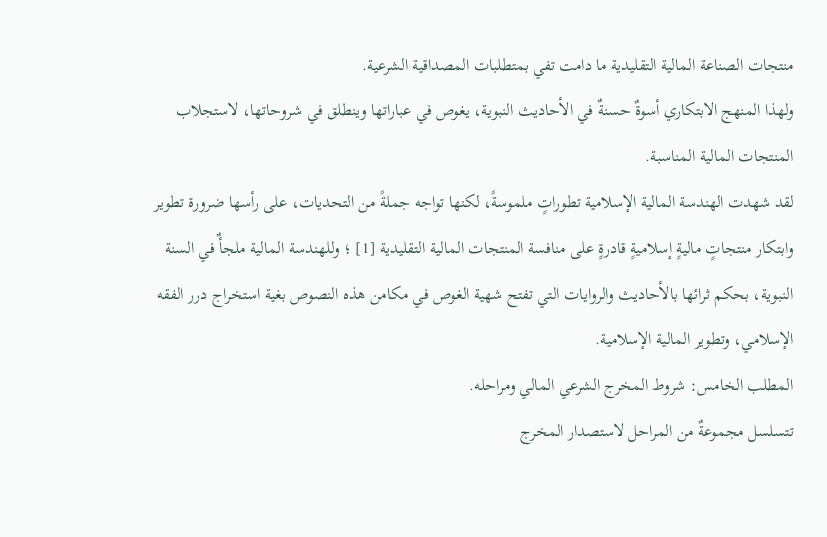منتجات الصناعة المالية التقليدية ما دامت تفي بمتطلبات المصداقية الشرعية.
ولهذا المنهج الابتكاري أسوةٌ حسنةٌ في الأحاديث النبوية، يغوص في عباراتها وينطلق في شروحاتها، لاستجلاب المنتجات المالية المناسبة.
لقد شهدت الهندسة المالية الإسلامية تطوراتٍ ملموسةً، لكنها تواجه جملةً من التحديات، على رأسها ضرورة تطوير وابتكار منتجاتٍ ماليةٍ إسلاميةٍ قادرةٍ على منافسة المنتجات المالية التقليدية [1] ؛ وللهندسة المالية ملجأٌ في السنة النبوية، بحكم ثرائها بالأحاديث والروايات التي تفتح شهية الغوص في مكامن هذه النصوص بغية استخراج درر الفقه الإسلامي، وتطوير المالية الإسلامية.
المطلب الخامس: شروط المخرج الشرعي المالي ومراحله.
تتسلسل مجموعةٌ من المراحل لاستصدار المخرج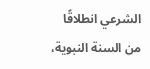الشرعي انطلاقًا من السنة النبوية،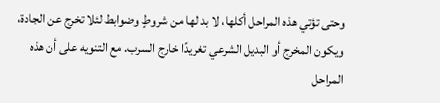وحتى تؤتي هذه المراحل أكلها، لا بد لها من شروطٍ وضوابط لئلا تخرج عن الجادة، ويكون المخرج أو البديل الشرعي تغريدًا خارج السرب. مع التنويه على أن هذه المراحل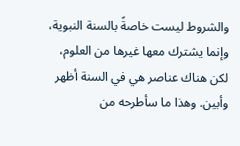والشروط ليست خاصةً بالسنة النبوية، وإنما يشترك معها غيرها من العلوم، لكن هناك عناصر هي في السنة أظهر وأبين. وهذا ما سأطرحه من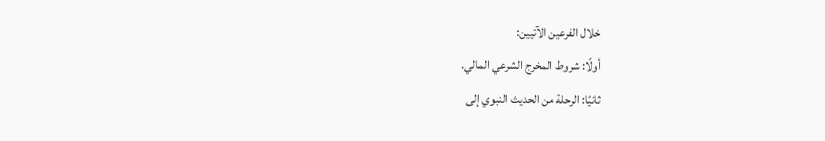خلال الفرعين الآتيين:
أولًا: شروط المخرج الشرعي المالي.
ثانيًا: الرحلة من الحديث النبوي إلى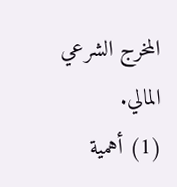المخرج الشرعي المالي.
(1) أهمية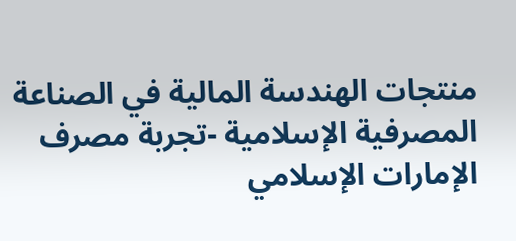منتجات الهندسة المالية في الصناعة المصرفية الإسلامية -تجربة مصرف الإمارات الإسلامي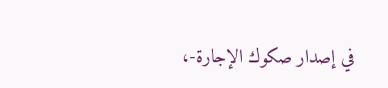في إصدار صكوك الإجارة-،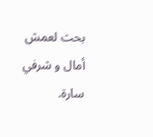بحث لعمش أمال و شرفي سارة.